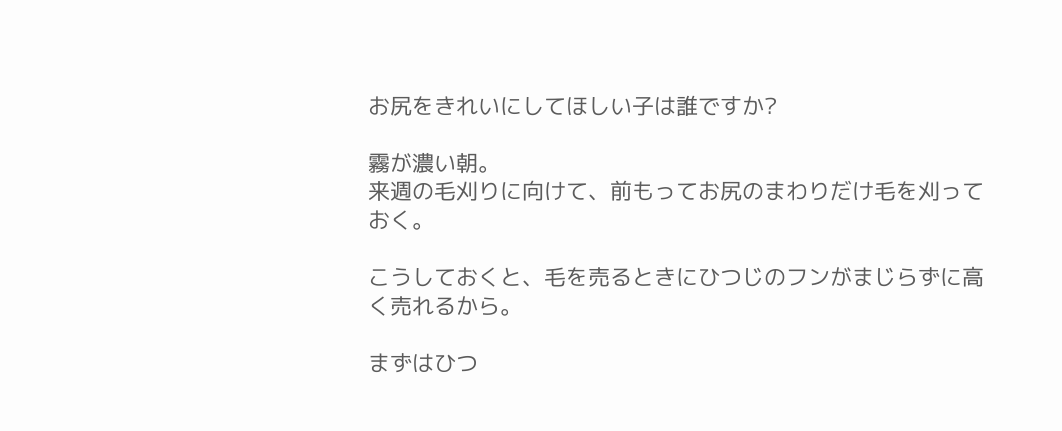お尻をきれいにしてほしい子は誰ですか?

霧が濃い朝。
来週の毛刈りに向けて、前もってお尻のまわりだけ毛を刈っておく。

こうしておくと、毛を売るときにひつじのフンがまじらずに高く売れるから。

まずはひつ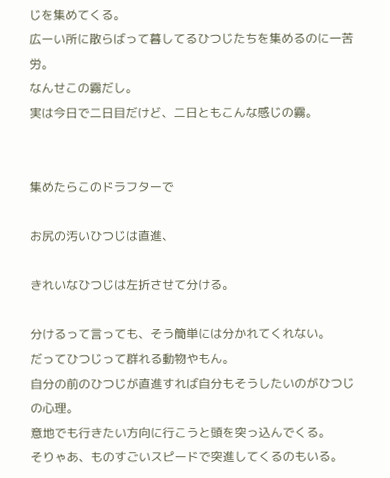じを集めてくる。
広ーい所に散らばって暮してるひつじたちを集めるのに一苦労。
なんせこの霧だし。
実は今日で二日目だけど、二日ともこんな感じの霧。


集めたらこのドラフターで

お尻の汚いひつじは直進、

きれいなひつじは左折させて分ける。

分けるって言っても、そう簡単には分かれてくれない。
だってひつじって群れる動物やもん。
自分の前のひつじが直進すれば自分もそうしたいのがひつじの心理。
意地でも行きたい方向に行こうと頭を突っ込んでくる。
そりゃあ、ものすごいスピードで突進してくるのもいる。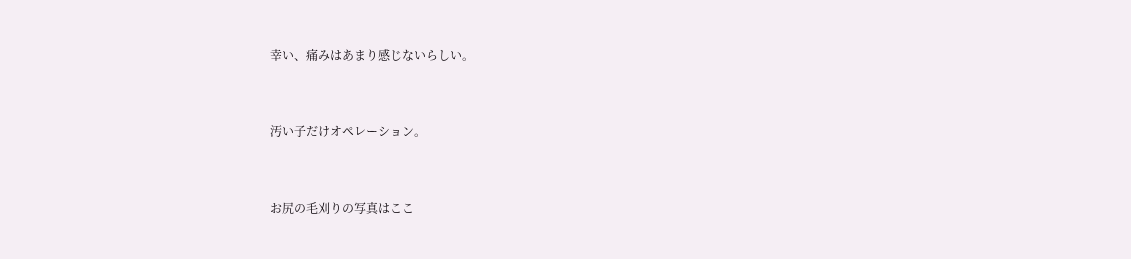幸い、痛みはあまり感じないらしい。


汚い子だけオペレーション。


お尻の毛刈りの写真はここ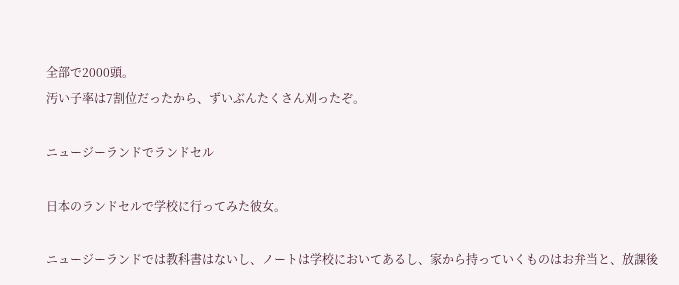全部で2000頭。
汚い子率は7割位だったから、ずいぶんたくさん刈ったぞ。

ニュージーランドでランドセル

日本のランドセルで学校に行ってみた彼女。

ニュージーランドでは教科書はないし、ノートは学校においてあるし、家から持っていくものはお弁当と、放課後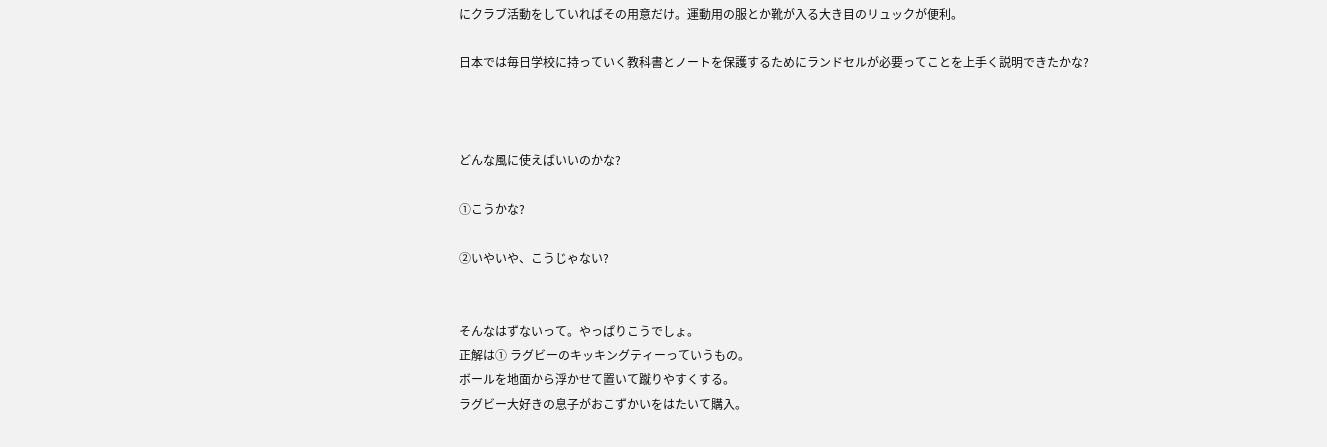にクラブ活動をしていればその用意だけ。運動用の服とか靴が入る大き目のリュックが便利。

日本では毎日学校に持っていく教科書とノートを保護するためにランドセルが必要ってことを上手く説明できたかな?



どんな風に使えばいいのかな?

①こうかな?

②いやいや、こうじゃない?


そんなはずないって。やっぱりこうでしょ。
正解は① ラグビーのキッキングティーっていうもの。
ボールを地面から浮かせて置いて蹴りやすくする。
ラグビー大好きの息子がおこずかいをはたいて購入。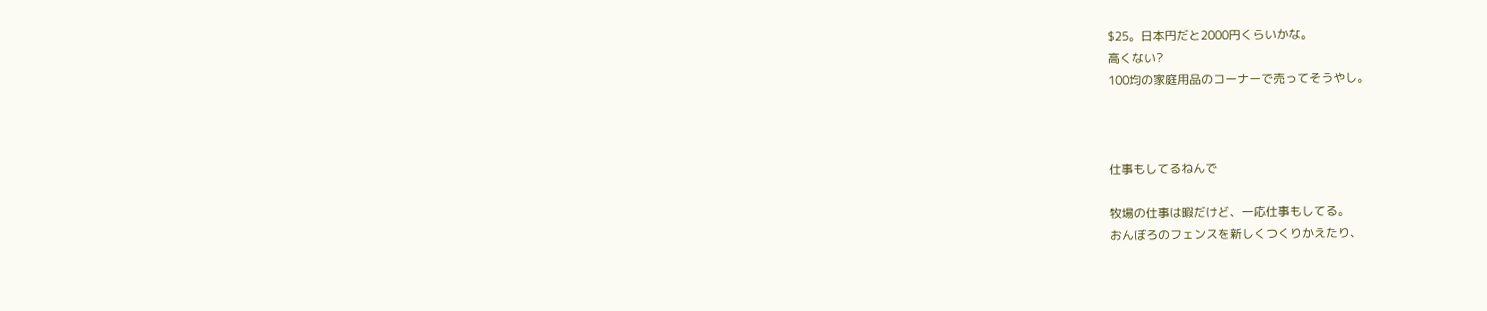$25。日本円だと2000円くらいかな。
高くない?
100均の家庭用品のコーナーで売ってそうやし。



仕事もしてるねんで

牧場の仕事は暇だけど、一応仕事もしてる。
おんぼろのフェンスを新しくつくりかえたり、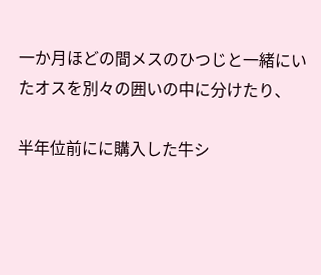一か月ほどの間メスのひつじと一緒にいたオスを別々の囲いの中に分けたり、

半年位前にに購入した牛シ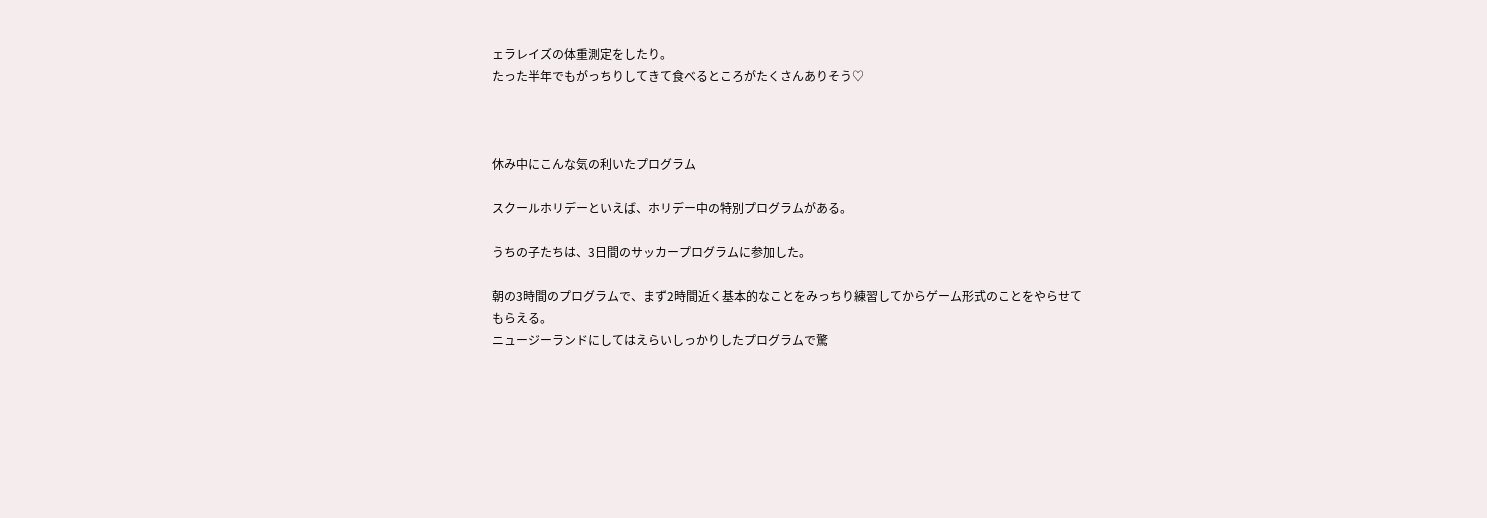ェラレイズの体重測定をしたり。
たった半年でもがっちりしてきて食べるところがたくさんありそう♡



休み中にこんな気の利いたプログラム

スクールホリデーといえば、ホリデー中の特別プログラムがある。

うちの子たちは、3日間のサッカープログラムに参加した。

朝の3時間のプログラムで、まず2時間近く基本的なことをみっちり練習してからゲーム形式のことをやらせてもらえる。
ニュージーランドにしてはえらいしっかりしたプログラムで驚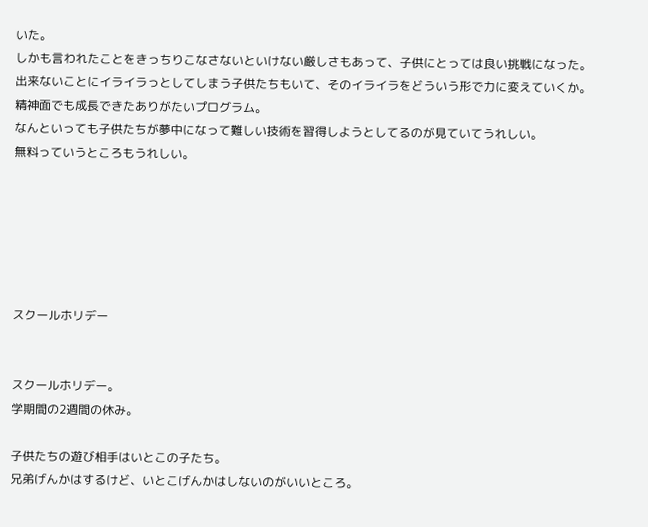いた。
しかも言われたことをきっちりこなさないといけない厳しさもあって、子供にとっては良い挑戦になった。
出来ないことにイライラっとしてしまう子供たちもいて、そのイライラをどういう形で力に変えていくか。
精神面でも成長できたありがたいプログラム。
なんといっても子供たちが夢中になって難しい技術を習得しようとしてるのが見ていてうれしい。
無料っていうところもうれしい。






スクールホリデー


スクールホリデー。
学期間の2週間の休み。

子供たちの遊び相手はいとこの子たち。
兄弟げんかはするけど、いとこげんかはしないのがいいところ。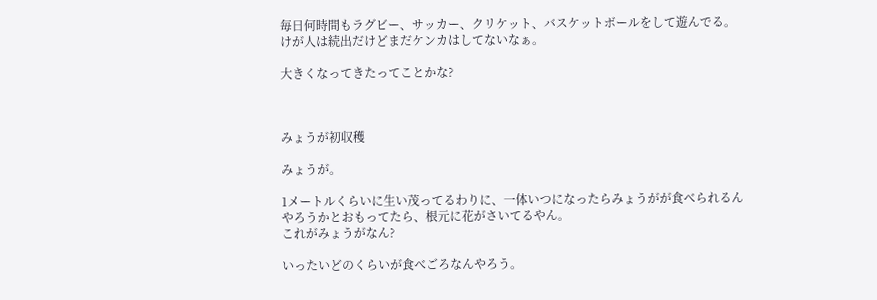毎日何時間もラグビー、サッカー、クリケット、バスケットボールをして遊んでる。
けが人は続出だけどまだケンカはしてないなぁ。

大きくなってきたってことかな?



みょうが初収穫

みょうが。

1メートルくらいに生い茂ってるわりに、一体いつになったらみょうがが食べられるんやろうかとおもってたら、根元に花がさいてるやん。
これがみょうがなん?

いったいどのくらいが食べごろなんやろう。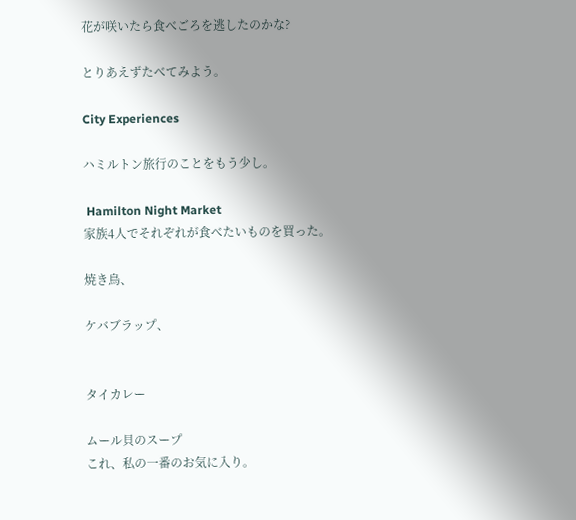花が咲いたら食べごろを逃したのかな?

とりあえずたべてみよう。

City Experiences

ハミルトン旅行のことをもう少し。

 Hamilton Night Market
家族4人でそれぞれが食べたいものを買った。

焼き鳥、

ケバブラップ、


タイカレー

ムール貝のスープ
これ、私の一番のお気に入り。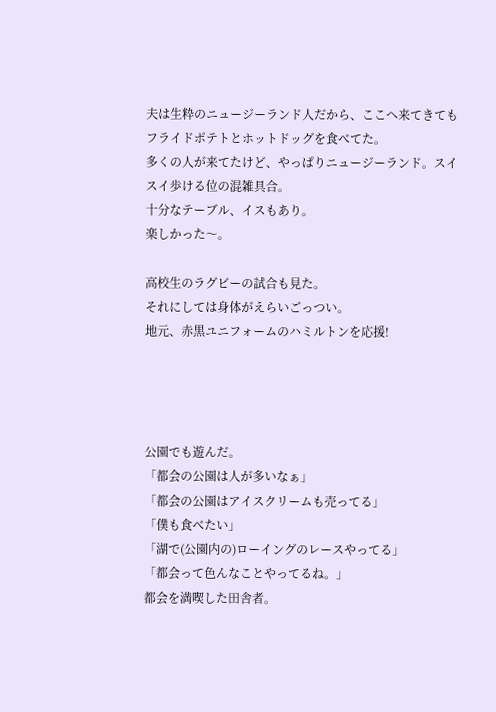夫は生粋のニュージーランド人だから、ここへ来てきてもフライドポテトとホットドッグを食べてた。
多くの人が来てたけど、やっぱりニュージーランド。スイスイ歩ける位の混雑具合。
十分なテーブル、イスもあり。
楽しかった〜。

高校生のラグビーの試合も見た。
それにしては身体がえらいごっつい。
地元、赤黒ユニフォームのハミルトンを応援!




公園でも遊んだ。
「都会の公園は人が多いなぁ」
「都会の公園はアイスクリームも売ってる」
「僕も食べたい」
「湖で(公園内の)ローイングのレースやってる」
「都会って色んなことやってるね。」
都会を満喫した田舎者。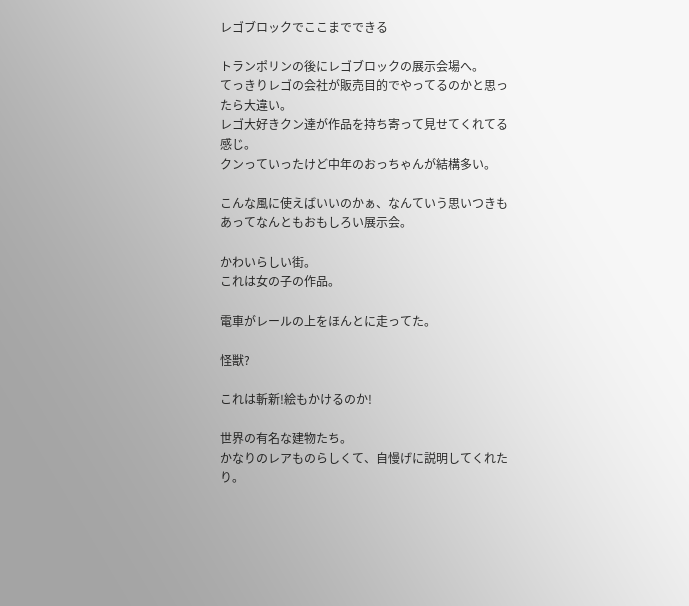レゴブロックでここまでできる

トランポリンの後にレゴブロックの展示会場へ。
てっきりレゴの会社が販売目的でやってるのかと思ったら大違い。
レゴ大好きクン達が作品を持ち寄って見せてくれてる感じ。
クンっていったけど中年のおっちゃんが結構多い。

こんな風に使えばいいのかぁ、なんていう思いつきもあってなんともおもしろい展示会。

かわいらしい街。
これは女の子の作品。

電車がレールの上をほんとに走ってた。

怪獣?

これは斬新!絵もかけるのか!

世界の有名な建物たち。
かなりのレアものらしくて、自慢げに説明してくれたり。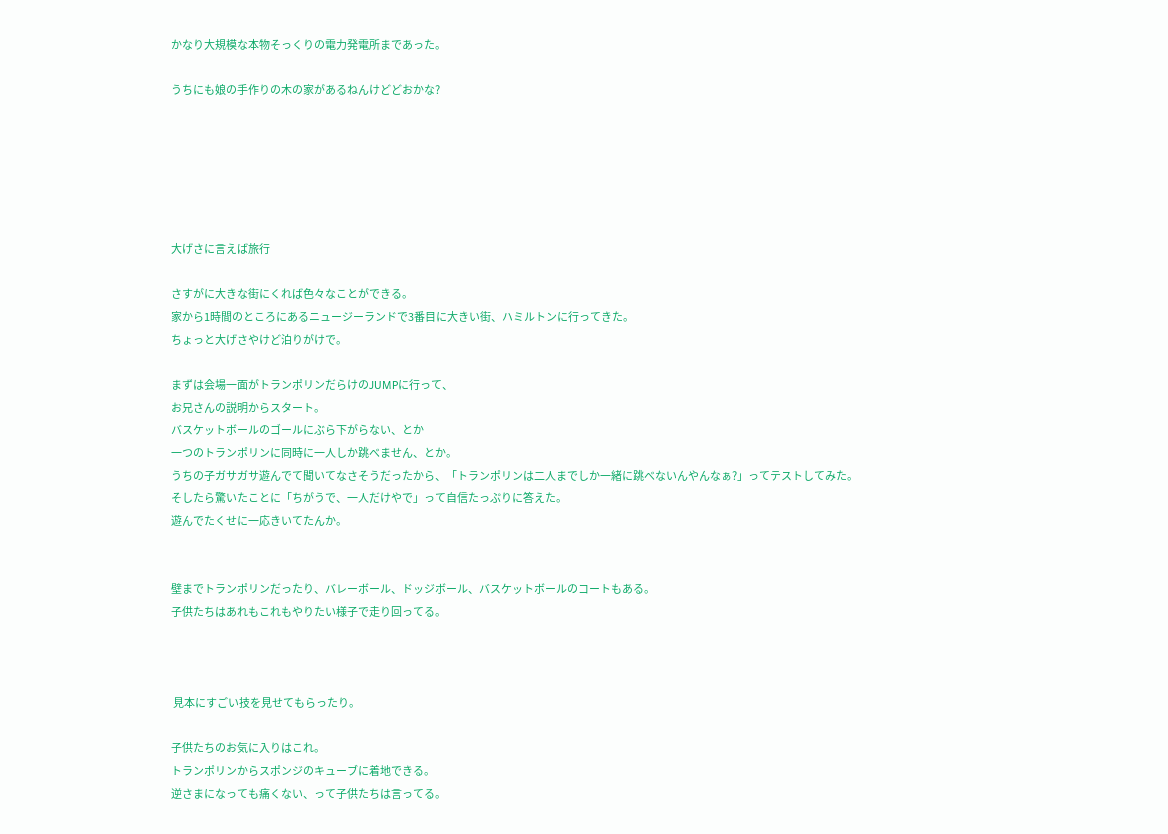かなり大規模な本物そっくりの電力発電所まであった。

うちにも娘の手作りの木の家があるねんけどどおかな?






大げさに言えば旅行

さすがに大きな街にくれば色々なことができる。
家から1時間のところにあるニュージーランドで3番目に大きい街、ハミルトンに行ってきた。
ちょっと大げさやけど泊りがけで。

まずは会場一面がトランポリンだらけのJUMPに行って、
お兄さんの説明からスタート。
バスケットボールのゴールにぶら下がらない、とか
一つのトランポリンに同時に一人しか跳べません、とか。
うちの子ガサガサ遊んでて聞いてなさそうだったから、「トランポリンは二人までしか一緒に跳べないんやんなぁ?」ってテストしてみた。
そしたら驚いたことに「ちがうで、一人だけやで」って自信たっぷりに答えた。
遊んでたくせに一応きいてたんか。


壁までトランポリンだったり、バレーボール、ドッジボール、バスケットボールのコートもある。
子供たちはあれもこれもやりたい様子で走り回ってる。



 見本にすごい技を見せてもらったり。

子供たちのお気に入りはこれ。
トランポリンからスポンジのキューブに着地できる。
逆さまになっても痛くない、って子供たちは言ってる。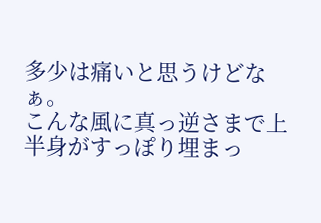多少は痛いと思うけどなぁ。
こんな風に真っ逆さまで上半身がすっぽり埋まっ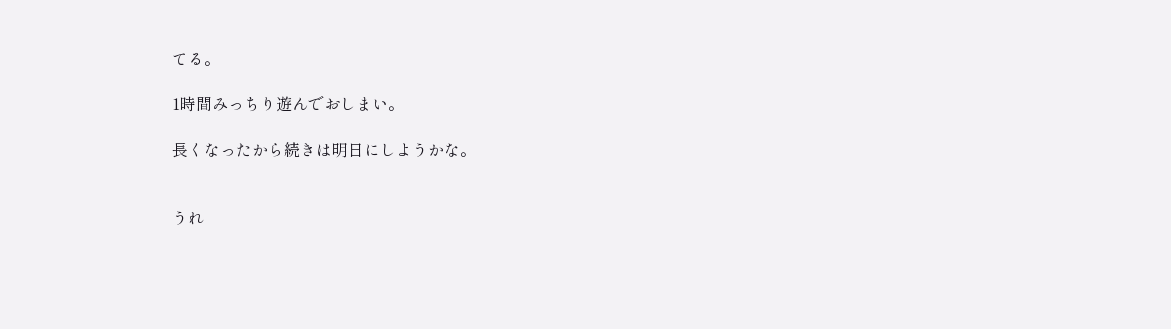てる。

1時間みっちり遊んでおしまい。

長くなったから続きは明日にしようかな。


うれ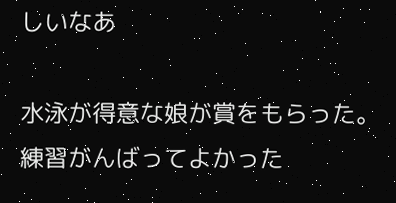しいなあ

水泳が得意な娘が賞をもらった。
練習がんばってよかった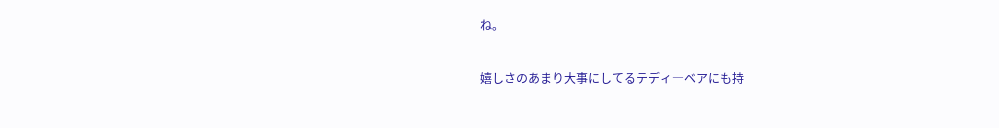ね。

嬉しさのあまり大事にしてるテディ―ベアにも持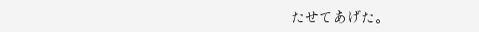たせてあげた。